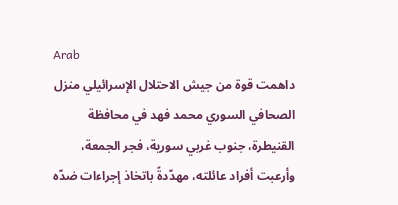Arab
داهمت قوة من جيش الاحتلال الإسرائيلي منزل الصحافي السوري محمد فهد في محافظة القنيطرة، جنوب غربي سورية، فجر الجمعة، وأرعبت أفراد عائلته، مهدّدةً باتخاذ إجراءات ضدّه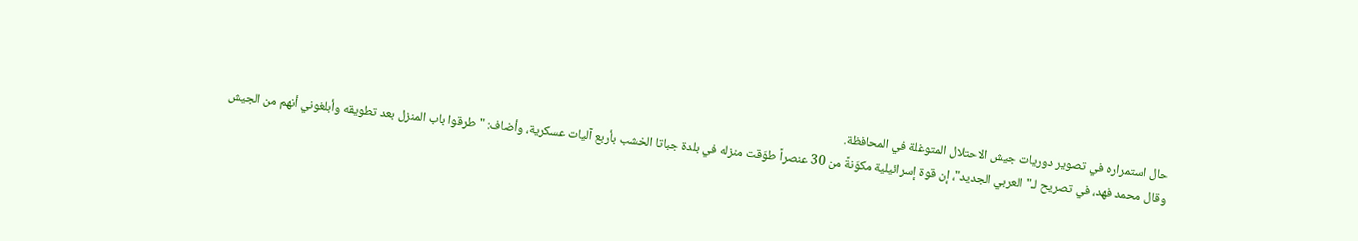حال استمراره في تصوير دوريات جيش الاحتلال المتوغلة في المحافظة.
وقال محمد فهد، في تصريح لـ"العربي الجديد"، إن قوة إسرائيلية مكوّنةً من 30 عنصراً طوّقت منزله في بلدة جباتا الخشب بأربع آليات عسكرية، وأضاف: "طرقوا باب المنزل بعد تطويقه وأبلغوني أنهم من الجيش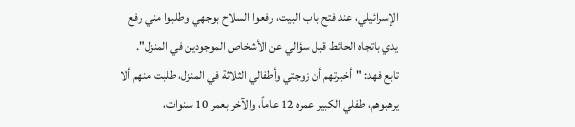الإسرائيلي، عند فتح باب البيت، رفعوا السلاح بوجهي وطلبوا مني رفع يدي باتجاه الحائط قبل سؤالي عن الأشخاص الموجودين في المنزل".
تابع فهد: "أخبرتهم أن زوجتي وأطفالي الثلاثة في المنزل، طلبت منهم ألا يرهبوهم، طفلي الكبير عمره 12 عاماً، والآخر بعمر 10 سنوات،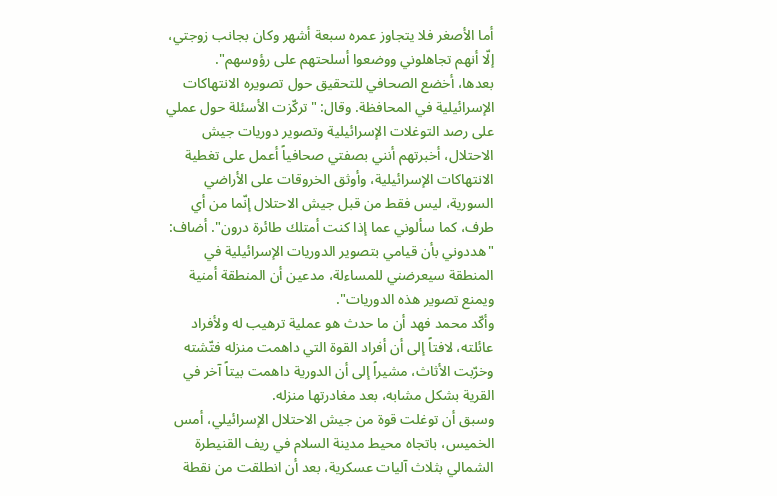أما الأصغر فلا يتجاوز عمره سبعة أشهر وكان بجانب زوجتي، إلّا أنهم تجاهلوني ووضعوا أسلحتهم على رؤوسهم".
بعدها، أخضع الصحافي للتحقيق حول تصويره الانتهاكات الإسرائيلية في المحافظة. وقال: "تركّزت الأسئلة حول عملي على رصد التوغلات الإسرائيلية وتصوير دوريات جيش الاحتلال، أخبرتهم أنني بصفتي صحافياً أعمل على تغطية الانتهاكات الإسرائيلية، وأوثق الخروقات على الأراضي السورية، ليس فقط من قبل جيش الاحتلال إنّما من أي طرف، كما سألوني عما إذا كنت أمتلك طائرة درون". أضاف: "هددوني بأن قيامي بتصوير الدوريات الإسرائيلية في المنطقة سيعرضني للمساءلة، مدعين أن المنطقة أمنية ويمنع تصوير هذه الدوريات".
وأكّد محمد فهد أن ما حدث هو عملية ترهيب له ولأفراد عائلته، لافتاً إلى أن أفراد القوة التي داهمت منزله فتّشته وخرّبت الأثاث، مشيراً إلى أن الدورية داهمت بيتاً آخر في القرية بشكل مشابه، بعد مغادرتها منزله.
وسبق أن توغلت قوة من جيش الاحتلال الإسرائيلي، أمس الخميس، باتجاه محيط مدينة السلام في ريف القنيطرة الشمالي بثلاث آليات عسكرية، بعد أن انطلقت من نقطة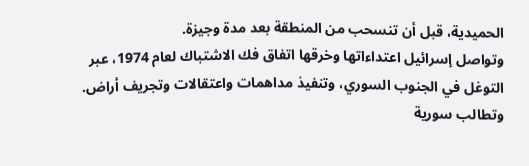الحميدية، قبل أن تنسحب من المنطقة بعد مدة وجيزة.
وتواصل إسرائيل اعتداءاتها وخرقها اتفاق فك الاشتباك لعام 1974، عبر التوغل في الجنوب السوري، وتنفيذ مداهمات واعتقالات وتجريف أراض. وتطالب سورية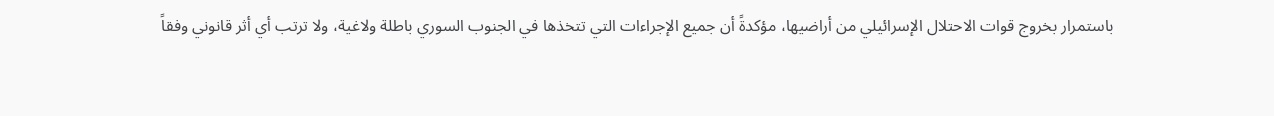باستمرار بخروج قوات الاحتلال الإسرائيلي من أراضيها، مؤكدةً أن جميع الإجراءات التي تتخذها في الجنوب السوري باطلة ولاغية، ولا ترتب أي أثر قانوني وفقاً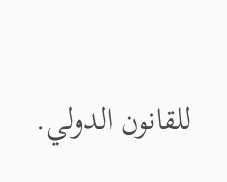للقانون الدولي.